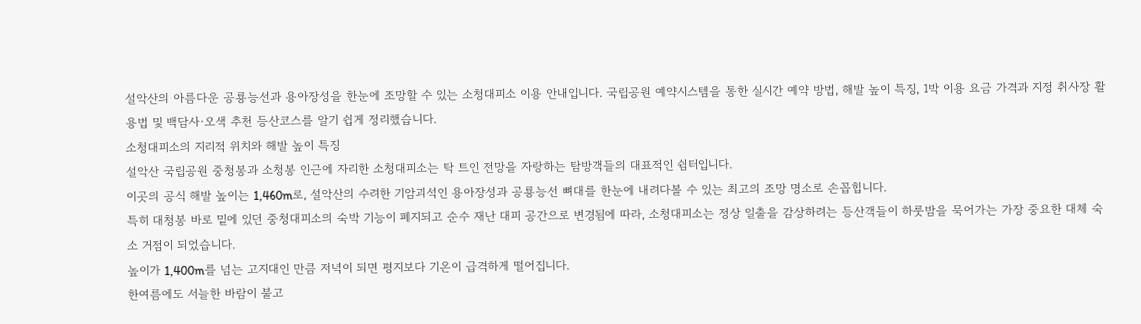설악산의 아름다운 공룡능선과 용아장성을 한눈에 조망할 수 있는 소청대피소 이용 안내입니다. 국립공원 예약시스템을 통한 실시간 예약 방법, 해발 높이 특징, 1박 이용 요금 가격과 지정 취사장 활용법 및 백담사·오색 추천 등산코스를 알기 쉽게 정리했습니다.
소청대피소의 지리적 위치와 해발 높이 특징
설악산 국립공원 중청봉과 소청봉 인근에 자리한 소청대피소는 탁 트인 전망을 자랑하는 탐방객들의 대표적인 쉼터입니다.
이곳의 공식 해발 높이는 1,460m로, 설악산의 수려한 기암괴석인 용아장성과 공룡능선 뼈대를 한눈에 내려다볼 수 있는 최고의 조망 명소로 손꼽힙니다.
특히 대청봉 바로 밑에 있던 중청대피소의 숙박 기능이 폐지되고 순수 재난 대피 공간으로 변경됨에 따라, 소청대피소는 정상 일출을 감상하려는 등산객들이 하룻밤을 묵어가는 가장 중요한 대체 숙소 거점이 되었습니다.
높이가 1,400m를 넘는 고지대인 만큼 저녁이 되면 평지보다 기온이 급격하게 떨어집니다.
한여름에도 서늘한 바람이 불고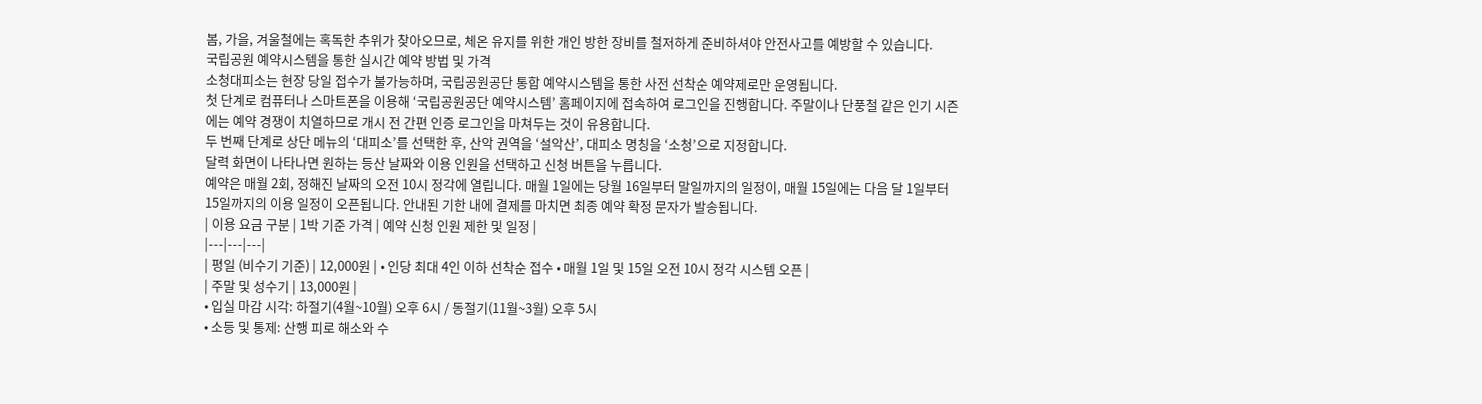봄, 가을, 겨울철에는 혹독한 추위가 찾아오므로, 체온 유지를 위한 개인 방한 장비를 철저하게 준비하셔야 안전사고를 예방할 수 있습니다.
국립공원 예약시스템을 통한 실시간 예약 방법 및 가격
소청대피소는 현장 당일 접수가 불가능하며, 국립공원공단 통합 예약시스템을 통한 사전 선착순 예약제로만 운영됩니다.
첫 단계로 컴퓨터나 스마트폰을 이용해 ‘국립공원공단 예약시스템’ 홈페이지에 접속하여 로그인을 진행합니다. 주말이나 단풍철 같은 인기 시즌에는 예약 경쟁이 치열하므로 개시 전 간편 인증 로그인을 마쳐두는 것이 유용합니다.
두 번째 단계로 상단 메뉴의 ‘대피소’를 선택한 후, 산악 권역을 ‘설악산’, 대피소 명칭을 ‘소청’으로 지정합니다.
달력 화면이 나타나면 원하는 등산 날짜와 이용 인원을 선택하고 신청 버튼을 누릅니다.
예약은 매월 2회, 정해진 날짜의 오전 10시 정각에 열립니다. 매월 1일에는 당월 16일부터 말일까지의 일정이, 매월 15일에는 다음 달 1일부터 15일까지의 이용 일정이 오픈됩니다. 안내된 기한 내에 결제를 마치면 최종 예약 확정 문자가 발송됩니다.
| 이용 요금 구분 | 1박 기준 가격 | 예약 신청 인원 제한 및 일정 |
|---|---|---|
| 평일 (비수기 기준) | 12,000원 | • 인당 최대 4인 이하 선착순 접수 • 매월 1일 및 15일 오전 10시 정각 시스템 오픈 |
| 주말 및 성수기 | 13,000원 |
• 입실 마감 시각: 하절기(4월~10월) 오후 6시 / 동절기(11월~3월) 오후 5시
• 소등 및 통제: 산행 피로 해소와 수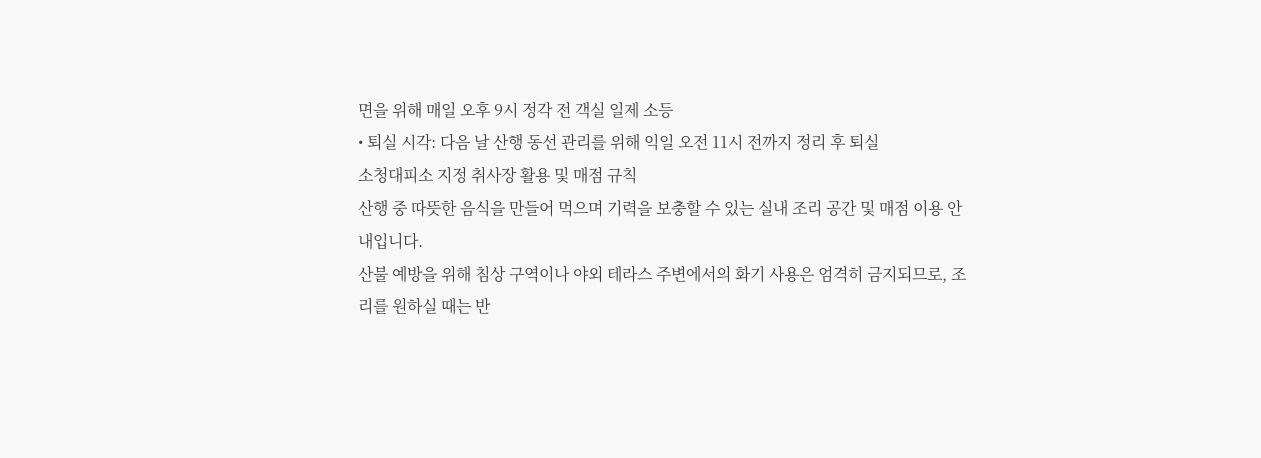면을 위해 매일 오후 9시 정각 전 객실 일제 소등
• 퇴실 시각: 다음 날 산행 동선 관리를 위해 익일 오전 11시 전까지 정리 후 퇴실
소청대피소 지정 취사장 활용 및 매점 규칙
산행 중 따뜻한 음식을 만들어 먹으며 기력을 보충할 수 있는 실내 조리 공간 및 매점 이용 안내입니다.
산불 예방을 위해 침상 구역이나 야외 테라스 주변에서의 화기 사용은 엄격히 금지되므로, 조리를 원하실 때는 반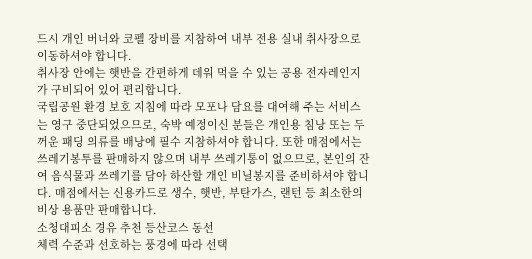드시 개인 버너와 코펠 장비를 지참하여 내부 전용 실내 취사장으로 이동하셔야 합니다.
취사장 안에는 햇반을 간편하게 데워 먹을 수 있는 공용 전자레인지가 구비되어 있어 편리합니다.
국립공원 환경 보호 지침에 따라 모포나 담요를 대여해 주는 서비스는 영구 중단되었으므로, 숙박 예정이신 분들은 개인용 침낭 또는 두꺼운 패딩 의류를 배낭에 필수 지참하셔야 합니다. 또한 매점에서는 쓰레기봉투를 판매하지 않으며 내부 쓰레기통이 없으므로, 본인의 잔여 음식물과 쓰레기를 담아 하산할 개인 비닐봉지를 준비하셔야 합니다. 매점에서는 신용카드로 생수, 햇반, 부탄가스, 랜턴 등 최소한의 비상 용품만 판매합니다.
소청대피소 경유 추천 등산코스 동선
체력 수준과 선호하는 풍경에 따라 선택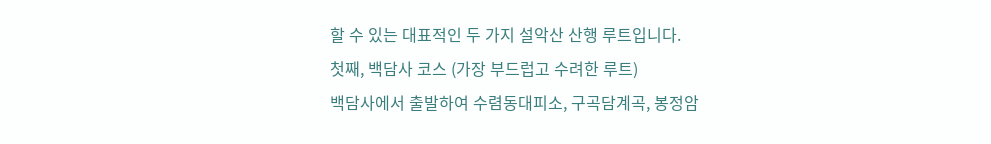할 수 있는 대표적인 두 가지 설악산 산행 루트입니다.
첫째, 백담사 코스 (가장 부드럽고 수려한 루트)
백담사에서 출발하여 수렴동대피소, 구곡담계곡, 봉정암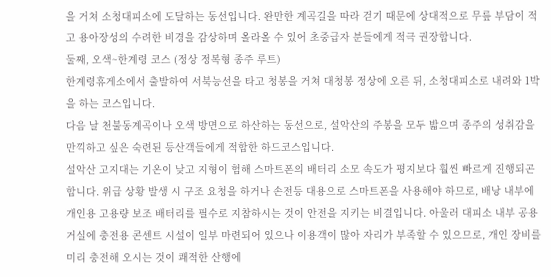을 거쳐 소청대피소에 도달하는 동선입니다. 완만한 계곡길을 따라 걷기 때문에 상대적으로 무릎 부담이 적고 용아장성의 수려한 비경을 감상하며 올라올 수 있어 초중급자 분들에게 적극 권장합니다.
둘째, 오색~한계령 코스 (정상 정복형 종주 루트)
한계령휴게소에서 출발하여 서북능선을 타고 청봉을 거쳐 대청봉 정상에 오른 뒤, 소청대피소로 내려와 1박을 하는 코스입니다.
다음 날 천불동계곡이나 오색 방면으로 하산하는 동선으로, 설악산의 주봉을 모두 밟으며 종주의 성취감을 만끽하고 싶은 숙련된 등산객들에게 적합한 하드코스입니다.
설악산 고지대는 기온이 낮고 지형이 험해 스마트폰의 배터리 소모 속도가 평지보다 훨씬 빠르게 진행되곤 합니다. 위급 상황 발생 시 구조 요청을 하거나 손전등 대용으로 스마트폰을 사용해야 하므로, 배낭 내부에 개인용 고용량 보조 배터리를 필수로 지참하시는 것이 안전을 지키는 비결입니다. 아울러 대피소 내부 공용 거실에 충전용 콘센트 시설이 일부 마련되어 있으나 이용객이 많아 자리가 부족할 수 있으므로, 개인 장비를 미리 충전해 오시는 것이 쾌적한 산행에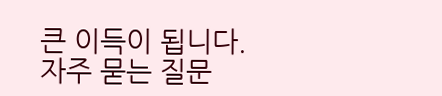큰 이득이 됩니다.
자주 묻는 질문